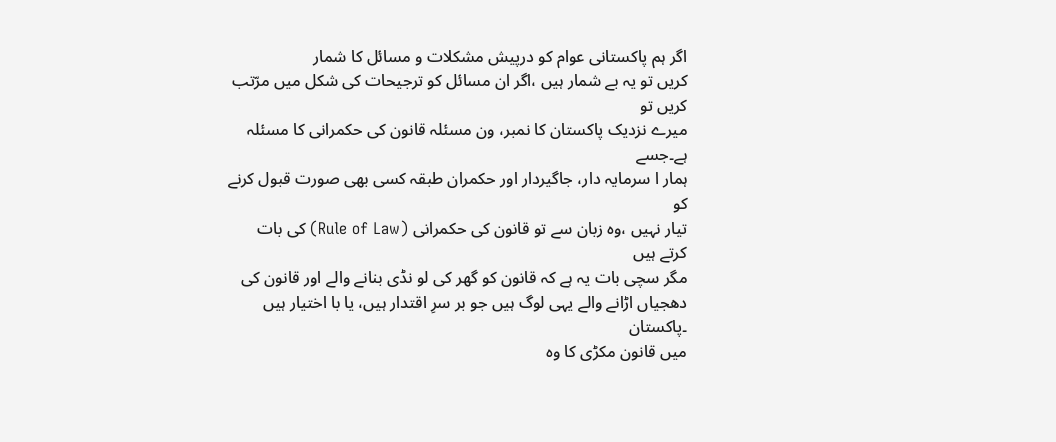اگر ہم پاکستانی عوام کو درپیش مشکلات و مسائل کا شمار
کریں تو یہ بے شمار ہیں ،اگر ان مسائل کو ترجیحات کی شکل میں مرّتب کریں تو
میرے نزدیک پاکستان کا نمبر، ون مسئلہ قانون کی حکمرانی کا مسئلہ ہے۔جسے
ہمار ا سرمایہ دار، جاگیردار اور حکمران طبقہ کسی بھی صورت قبول کرنے کو
تیار نہیں ،وہ زبان سے تو قانون کی حکمرانی (Rule of Law) کی بات کرتے ہیں
مگر سچی بات یہ ہے کہ قانون کو گھر کی لو نڈی بنانے والے اور قانون کی
دھجیاں اڑانے والے یہی لوگ ہیں جو بر سرِ اقتدار ہیں، یا با اختیار ہیں ۔پاکستان
میں قانون مکڑی کا وہ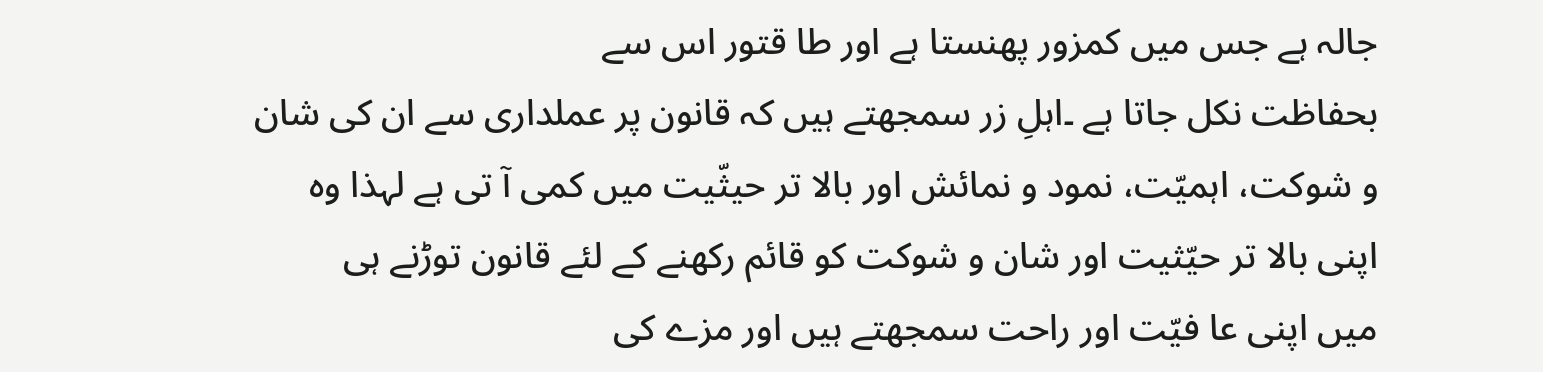جالہ ہے جس میں کمزور پھنستا ہے اور طا قتور اس سے
بحفاظت نکل جاتا ہے ۔اہلِ زر سمجھتے ہیں کہ قانون پر عملداری سے ان کی شان
و شوکت، اہمیّت، نمود و نمائش اور بالا تر حیثّیت میں کمی آ تی ہے لہذا وہ
اپنی بالا تر حیّثیت اور شان و شوکت کو قائم رکھنے کے لئے قانون توڑنے ہی
میں اپنی عا فیّت اور راحت سمجھتے ہیں اور مزے کی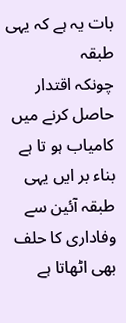بات یہ ہے کہ یہی طبقہ
چونکہ اقتدار حاصل کرنے میں کامیاب ہو تا ہے بناء بر ایں یہی طبقہ آئین سے
وفاداری کا حلف بھی اٹھاتا ہے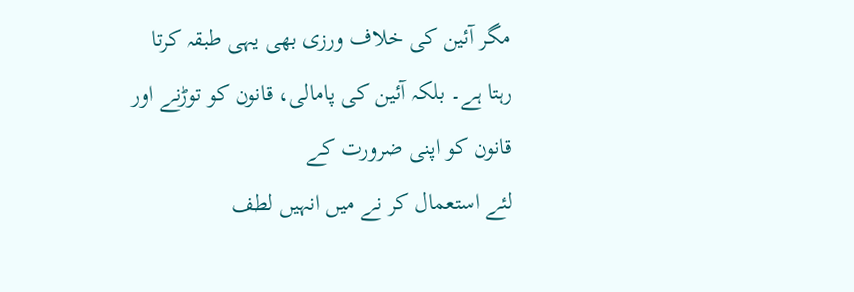مگر آئین کی خلاف ورزی بھی یہی طبقہ کرتا
رہتا ہے۔ بلکہ آئین کی پامالی، قانون کو توڑنے اور قانون کو اپنی ضرورت کے
لئے استعمال کر نے میں انہیں لطف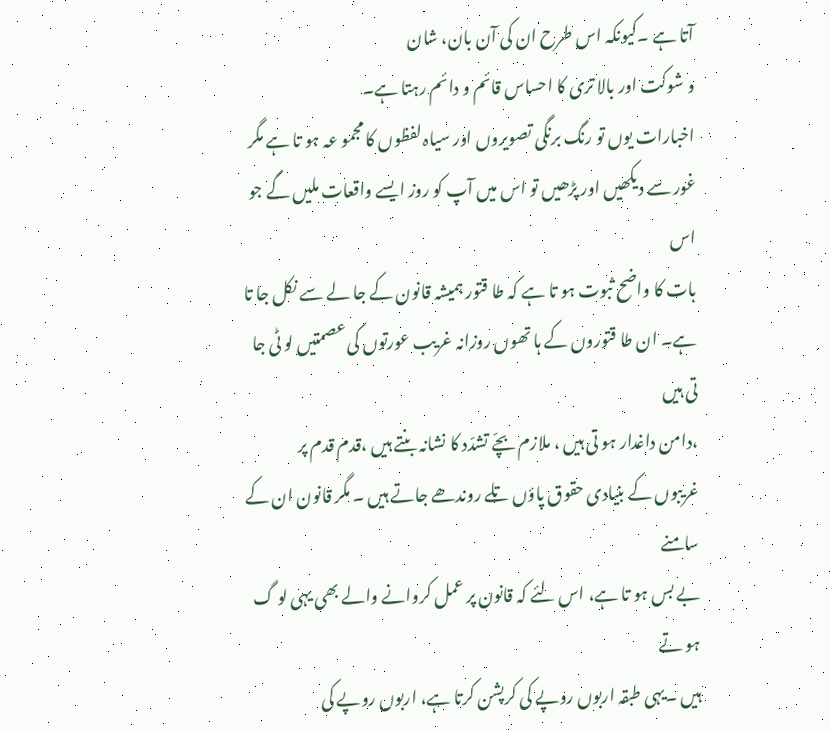آتا ہے ۔کیونکہ اس طرح ان کی آن بان، شان
و شوکت اور بالا تری کا احساس قائم و دائم رہتا ہے۔
اخبارات یوں تو رنگ برنگی تصویروں اور سیاہ لفظوں کا مجمو عہ ہو تا ہے مگر
غور سے دیکھیں اور پڑھیں تو اس میں آپ کو روز ایسے واقعات ملیں گے جو اس
بات کا واضح ثبوت ہو تا ہے کہ طا قتور ہمیشہ قانون کے جا لے سے نکل جا تا
ہے۔ ان طا قتوروں کے ہا تھوں روزانہ غریب عورتوں کی عصمتیں لو ٹی جا تی ہیں
،دامن داغدار ہو تی ہیں ، ملازم بچّے تشدّد کا نشانہ بنتے ہیں ،قدم قدم پر
غریبوں کے بنیادی حقوق پاؤں تلے روندھے جاتے ہیں ۔ مگر قانون ان کے سامنے
بے بس ہو تا ہے، اس لئے کہ قانون پر عمل کروانے والے بھی یہی لو گ ہو تے
ہیں ۔یہی طبقہ اربوں روپے کی کرپشن کرتا ہے، اربوں روپے کی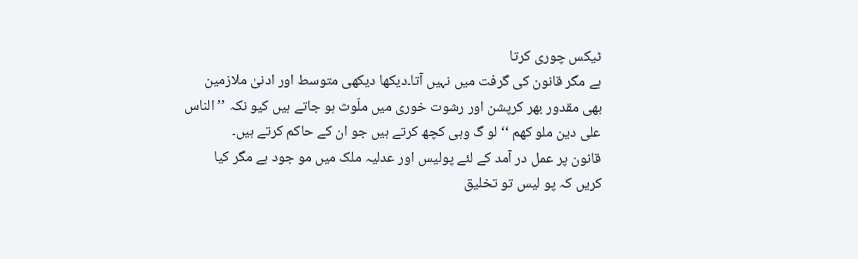ٹیکس چوری کرتا
ہے مگر قانون کی گرفت میں نہیں آتا۔دیکھا دیکھی متوسط اور ادنیٰ ملازمین
بھی مقدور بھر کرپشن اور رشوت خوری میں ملّوث ہو جاتے ہیں کیو نکہ ’’ الناس
علی دین ملو کھم ‘‘ لو گ وہی کچھ کرتے ہیں جو ان کے حاکم کرتے ہیں۔
قانون پر عمل در آمد کے لئے پولیس اور عدلیہ ملک میں مو جود ہے مگر کیا
کریں کہ پو لیس تو تخلیق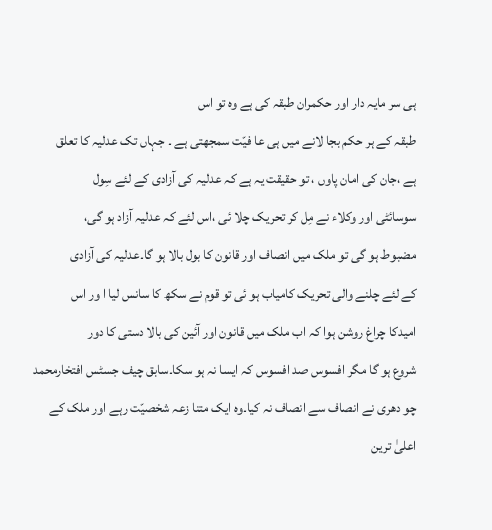ہی سر مایہ دار اور حکمران طبقہ کی ہے وہ تو اس
طبقہ کے ہر حکم بجا لانے میں ہی عا فیّت سمجھتی ہے ۔ جہاں تک عدلیہ کا تعلق
ہے ،جان کی امان پاوں ، تو حقیقت یہ ہے کہ عدلیہ کی آزادی کے لئے سِول
سوسائٹی اور وکلاء نے مِل کر تحریک چلا ئی ،اس لئے کہ عدلیہ آزاد ہو گی،
مضبوط ہو گی تو ملک میں انصاف اور قانون کا بول بالا ہو گا۔عدلیہ کی آزادی
کے لئے چلنے والی تحریک کامیاب ہو ئی تو قوم نے سکھ کا سانس لیا ا ور اس
امیدکا چراغ روشن ہوا کہ اب ملک میں قانون اور آئین کی بالا دستی کا دور
شروع ہو گا مگر افسوس صد افسوس کہ ایسا نہ ہو سکا۔سابق چیف جسٹس افتخارمحمد
چو دھری نے انصاف سے انصاف نہ کیا۔وہ ایک متنا زعہ شخصیّت رہے اور ملک کے
اعلیٰ ترین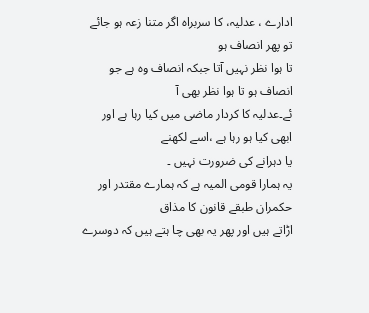ادارے ، عدلیہ، کا سربراہ اگر متنا زعہ ہو جائے تو پھر انصاف ہو
تا ہوا نظر نہیں آتا جبکہ انصاف وہ ہے جو انصاف ہو تا ہوا نظر بھی آ
ئے۔عدلیہ کا کردار ماضی میں کیا رہا ہے اور ابھی کیا ہو رہا ہے ،اسے لکھنے
یا دہرانے کی ضرورت نہیں ۔
یہ ہمارا قومی المیہ ہے کہ ہمارے مقتدر اور حکمران طبقے قانون کا مذاق
اڑاتے ہیں اور پھر یہ بھی چا ہتے ہیں کہ دوسرے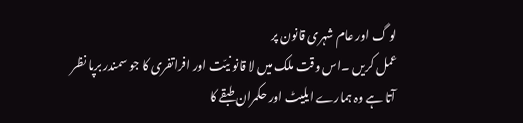لو گ اور عام شہری قانون پر
عمل کریں ۔اس وقت ملک میں لا قانو نیّت اور افراتفری کا جو سمندر برپا نظر
آتا ہے وہ ہمارے ایلیٹ اور حکمران طبقے کا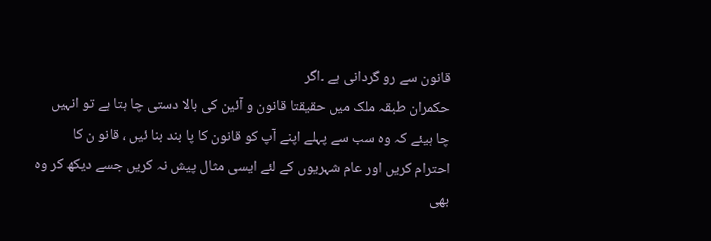قانون سے رو گردانی ہے ۔اگر
حکمران طبقہ ملک میں حقیقتا قانون و آئین کی بالا دستی چا ہتا ہے تو انہیں
چا ہیئے کہ وہ سب سے پہلے اپنے آپ کو قانون کا پا بند بنا ئیں ، قانو ن کا
احترام کریں اور عام شہریوں کے لئے ایسی مثال پیش نہ کریں جسے دیکھ کر وہ
بھی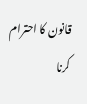قانون کا احترام کرنا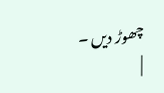چھوڑ دیں ۔
|